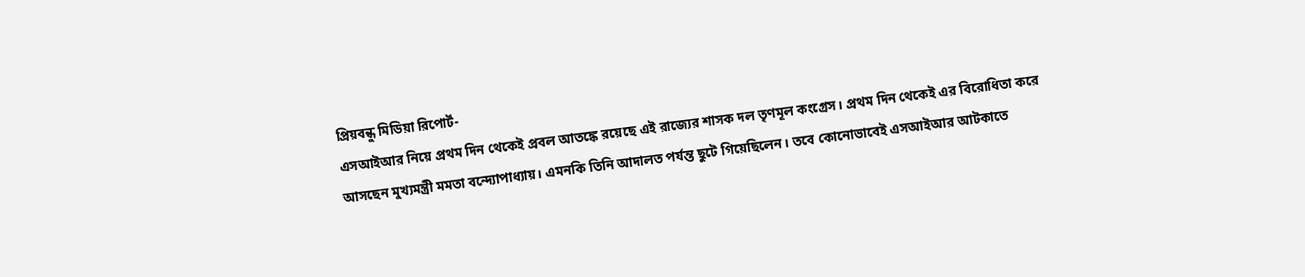প্রিয়বন্ধু মিডিয়া রিপোর্ট-
এসআইআর নিয়ে প্রথম দিন থেকেই প্রবল আতঙ্কে রয়েছে এই রাজ্যের শাসক দল তৃণমূল কংগ্রেস। প্রথম দিন থেকেই এর বিরোধিতা করে আসছেন মুখ্যমন্ত্রী মমতা বন্দ্যোপাধ্যায়। এমনকি তিনি আদালত পর্যন্ত ছুটে গিয়েছিলেন। তবে কোনোভাবেই এসআইআর আটকাতে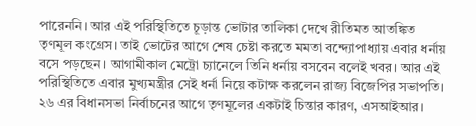পারেননি। আর এই পরিস্থিতিতে চূড়ান্ত ভোটার তালিকা দেখে রীতিমত আতঙ্কিত তৃণমূল কংগ্রেস। তাই ভোটের আগে শেষ চেষ্টা করতে মমতা বন্দ্যোপাধ্যায় এবার ধর্নায় বসে পড়ছেন। আগামীকাল মেট্রো চ্যানেলে তিনি ধর্নায় বসবেন বলেই খবর। আর এই পরিস্থিতিতে এবার মুখ্যমন্ত্রীর সেই ধর্না নিয়ে কটাক্ষ করলেন রাজ্য বিজেপির সভাপতি।
২৬ এর বিধানসভা নির্বাচনের আগে তৃণমূলের একটাই চিন্তার কারণ, এসআইআর।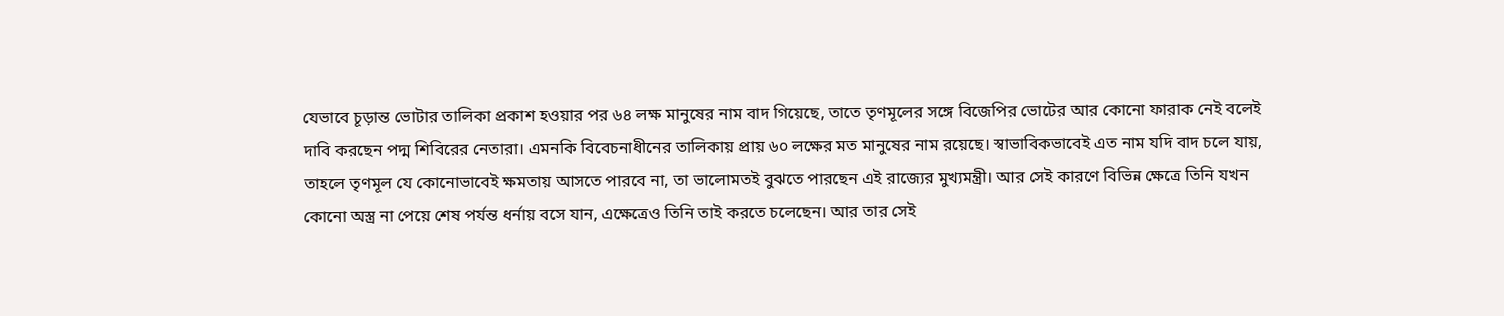যেভাবে চূড়ান্ত ভোটার তালিকা প্রকাশ হওয়ার পর ৬৪ লক্ষ মানুষের নাম বাদ গিয়েছে, তাতে তৃণমূলের সঙ্গে বিজেপির ভোটের আর কোনো ফারাক নেই বলেই দাবি করছেন পদ্ম শিবিরের নেতারা। এমনকি বিবেচনাধীনের তালিকায় প্রায় ৬০ লক্ষের মত মানুষের নাম রয়েছে। স্বাভাবিকভাবেই এত নাম যদি বাদ চলে যায়, তাহলে তৃণমূল যে কোনোভাবেই ক্ষমতায় আসতে পারবে না, তা ভালোমতই বুঝতে পারছেন এই রাজ্যের মুখ্যমন্ত্রী। আর সেই কারণে বিভিন্ন ক্ষেত্রে তিনি যখন কোনো অস্ত্র না পেয়ে শেষ পর্যন্ত ধর্নায় বসে যান, এক্ষেত্রেও তিনি তাই করতে চলেছেন। আর তার সেই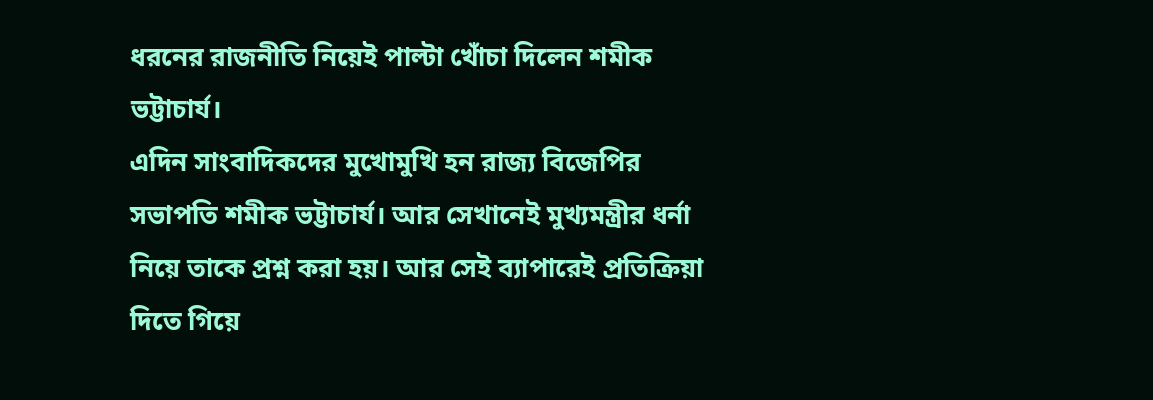ধরনের রাজনীতি নিয়েই পাল্টা খোঁচা দিলেন শমীক ভট্টাচার্য।
এদিন সাংবাদিকদের মুখোমুখি হন রাজ্য বিজেপির সভাপতি শমীক ভট্টাচার্য। আর সেখানেই মুখ্যমন্ত্রীর ধর্না নিয়ে তাকে প্রশ্ন করা হয়। আর সেই ব্যাপারেই প্রতিক্রিয়া দিতে গিয়ে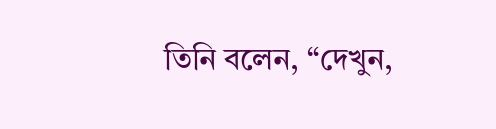তিনি বলেন, “দেখুন,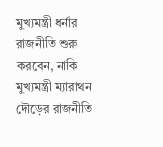মুখ্যমন্ত্রী ধর্নার রাজনীতি শুরু করবেন, নাকি মুখ্যমন্ত্রী ম্যারাথন দৌড়ের রাজনীতি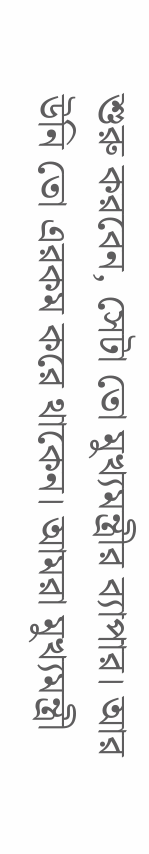শুরু করবেন, সেটা তো মুখ্যমন্ত্রীর ব্যাপার। আর উনি তো এরকম করে থাকেন। আমরা মুখ্যমন্ত্রী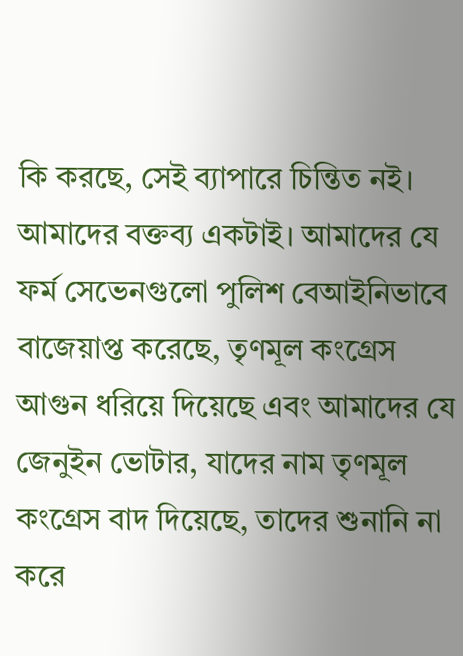কি করছে, সেই ব্যাপারে চিন্তিত নই। আমাদের বক্তব্য একটাই। আমাদের যে ফর্ম সেভেনগুলো পুলিশ বেআইনিভাবে বাজেয়াপ্ত করেছে, তৃণমূল কংগ্রেস আগুন ধরিয়ে দিয়েছে এবং আমাদের যে জেনুইন ভোটার, যাদের নাম তৃণমূল কংগ্রেস বাদ দিয়েছে, তাদের শুনানি না করে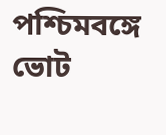পশ্চিমবঙ্গে ভোট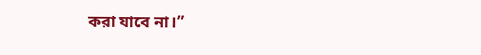করা যাবে না।”